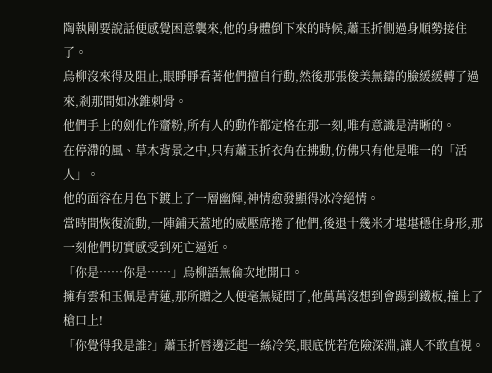陶執剛要說話便感覺困意襲來,他的身體倒下來的時候,蕭玉折側過身順勢接住了。
烏柳沒來得及阻止,眼睜睜看著他們擅自行動,然後那張俊美無鑄的臉緩緩轉了過來,剎那間如冰錐刺骨。
他們手上的劍化作齏粉,所有人的動作都定格在那一刻,唯有意識是清晰的。
在停滯的風、草木背景之中,只有蕭玉折衣角在拂動,仿佛只有他是唯一的「活人」。
他的面容在月色下鍍上了一層幽輝,神情愈發顯得冰冷絕情。
當時間恢復流動,一陣鋪天蓋地的威壓席捲了他們,後退十幾米才堪堪穩住身形,那一刻他們切實感受到死亡逼近。
「你是……你是……」烏柳語無倫次地開口。
擁有雲和玉佩是青蓮,那所贈之人便毫無疑問了,他萬萬沒想到會踢到鐵板,撞上了槍口上!
「你覺得我是誰?」蕭玉折唇邊泛起一絲冷笑,眼底恍若危險深淵,讓人不敢直視。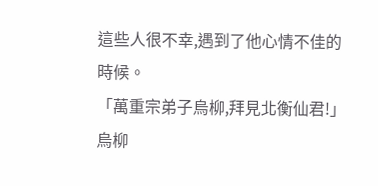這些人很不幸,遇到了他心情不佳的時候。
「萬重宗弟子烏柳,拜見北衡仙君!」烏柳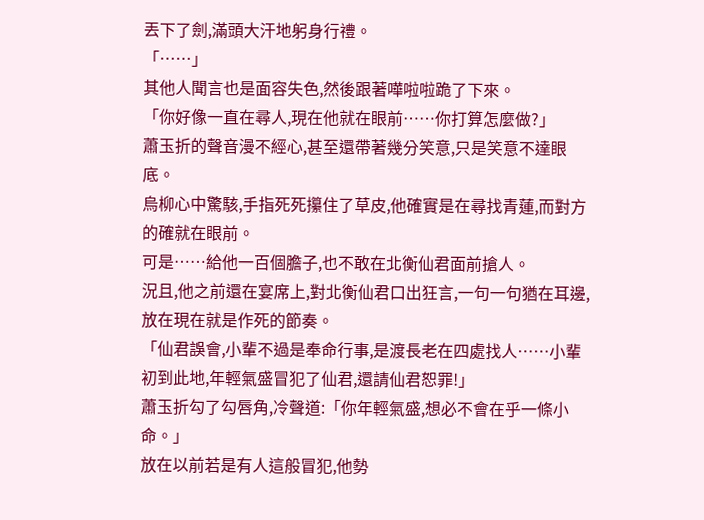丟下了劍,滿頭大汗地躬身行禮。
「……」
其他人聞言也是面容失色,然後跟著嘩啦啦跪了下來。
「你好像一直在尋人,現在他就在眼前……你打算怎麼做?」
蕭玉折的聲音漫不經心,甚至還帶著幾分笑意,只是笑意不達眼底。
烏柳心中驚駭,手指死死攥住了草皮,他確實是在尋找青蓮,而對方的確就在眼前。
可是……給他一百個膽子,也不敢在北衡仙君面前搶人。
況且,他之前還在宴席上,對北衡仙君口出狂言,一句一句猶在耳邊,放在現在就是作死的節奏。
「仙君誤會,小輩不過是奉命行事,是渡長老在四處找人……小輩初到此地,年輕氣盛冒犯了仙君,還請仙君恕罪!」
蕭玉折勾了勾唇角,冷聲道:「你年輕氣盛,想必不會在乎一條小命。」
放在以前若是有人這般冒犯,他勢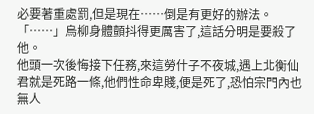必要著重處罰,但是現在……倒是有更好的辦法。
「……」烏柳身體顫抖得更厲害了,這話分明是要殺了他。
他頭一次後悔接下任務,來這勞什子不夜城,遇上北衡仙君就是死路一條,他們性命卑賤,便是死了,恐怕宗門內也無人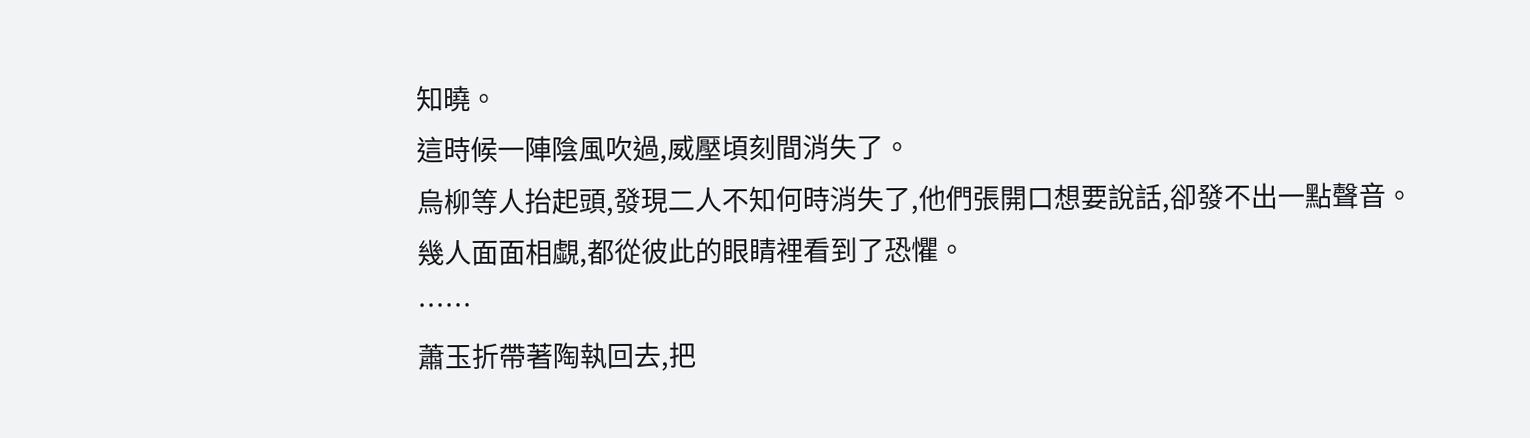知曉。
這時候一陣陰風吹過,威壓頃刻間消失了。
烏柳等人抬起頭,發現二人不知何時消失了,他們張開口想要說話,卻發不出一點聲音。
幾人面面相覷,都從彼此的眼睛裡看到了恐懼。
……
蕭玉折帶著陶執回去,把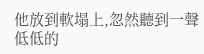他放到軟塌上,忽然聽到一聲低低的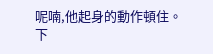呢喃,他起身的動作頓住。
下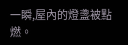一瞬,屋內的燈盞被點燃。